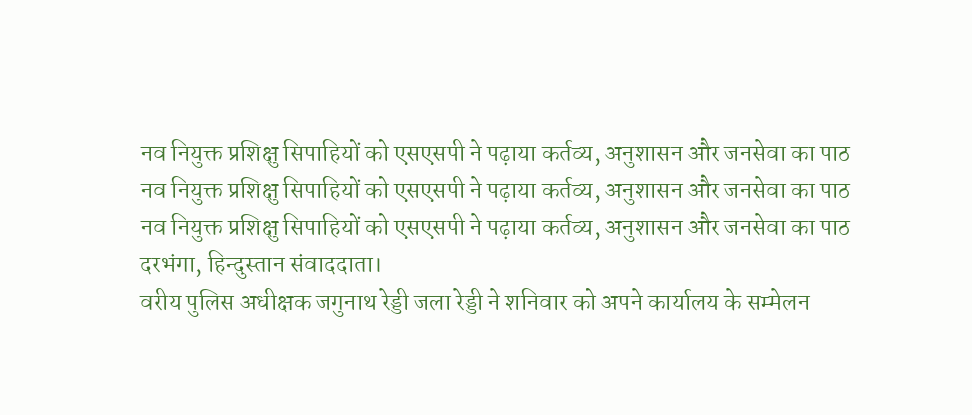नव नियुक्त प्रशिक्षु सिपाहियों को एसएसपी ने पढ़ाया कर्तव्य, अनुशासन और जनसेवा का पाठ
नव नियुक्त प्रशिक्षु सिपाहियों को एसएसपी ने पढ़ाया कर्तव्य, अनुशासन और जनसेवा का पाठ
नव नियुक्त प्रशिक्षु सिपाहियों को एसएसपी ने पढ़ाया कर्तव्य, अनुशासन और जनसेवा का पाठ
दरभंगा, हिन्दुस्तान संवाददाता।
वरीय पुलिस अधीक्षक जगुनाथ रेड्डी जला रेड्डी ने शनिवार को अपने कार्यालय के सम्मेलन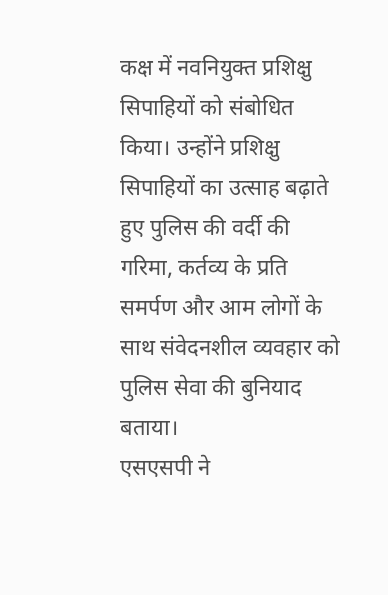कक्ष में नवनियुक्त प्रशिक्षु सिपाहियों को संबोधित किया। उन्होंने प्रशिक्षु सिपाहियों का उत्साह बढ़ाते हुए पुलिस की वर्दी की गरिमा, कर्तव्य के प्रति समर्पण और आम लोगों के साथ संवेदनशील व्यवहार को पुलिस सेवा की बुनियाद बताया।
एसएसपी ने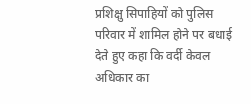प्रशिक्षु सिपाहियों को पुलिस परिवार में शामिल होने पर बधाई देते हुए कहा कि वर्दी केवल अधिकार का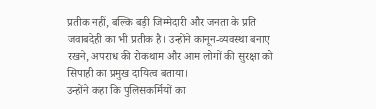प्रतीक नहीं, बल्कि बड़ी जिम्मेदारी और जनता के प्रति जवाबदेही का भी प्रतीक है। उन्होंने कानून-व्यवस्था बनाए रखने, अपराध की रोकथाम और आम लोगों की सुरक्षा को सिपाही का प्रमुख दायित्व बताया।
उन्होंने कहा कि पुलिसकर्मियों का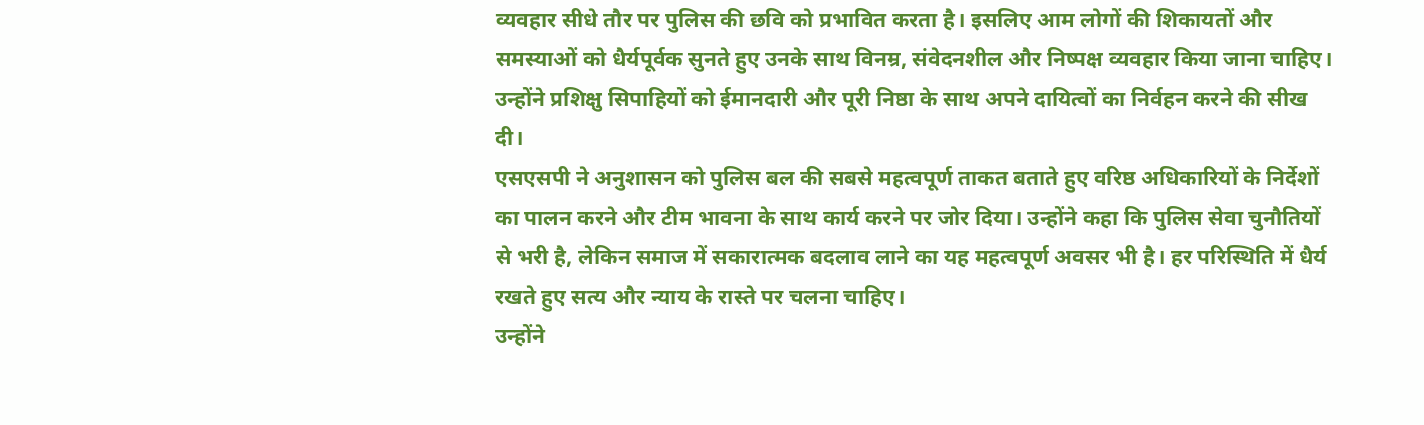व्यवहार सीधे तौर पर पुलिस की छवि को प्रभावित करता है। इसलिए आम लोगों की शिकायतों और समस्याओं को धैर्यपूर्वक सुनते हुए उनके साथ विनम्र, संवेदनशील और निष्पक्ष व्यवहार किया जाना चाहिए। उन्होंने प्रशिक्षु सिपाहियों को ईमानदारी और पूरी निष्ठा के साथ अपने दायित्वों का निर्वहन करने की सीख दी।
एसएसपी ने अनुशासन को पुलिस बल की सबसे महत्वपूर्ण ताकत बताते हुए वरिष्ठ अधिकारियों के निर्देशों का पालन करने और टीम भावना के साथ कार्य करने पर जोर दिया। उन्होंने कहा कि पुलिस सेवा चुनौतियों से भरी है, लेकिन समाज में सकारात्मक बदलाव लाने का यह महत्वपूर्ण अवसर भी है। हर परिस्थिति में धैर्य रखते हुए सत्य और न्याय के रास्ते पर चलना चाहिए।
उन्होंने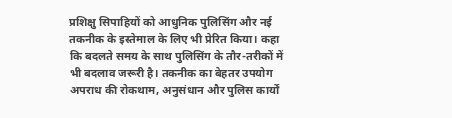प्रशिक्षु सिपाहियों को आधुनिक पुलिसिंग और नई तकनीक के इस्तेमाल के लिए भी प्रेरित किया। कहा कि बदलते समय के साथ पुलिसिंग के तौर-तरीकों में भी बदलाव जरूरी है। तकनीक का बेहतर उपयोग अपराध की रोकथाम, अनुसंधान और पुलिस कार्यों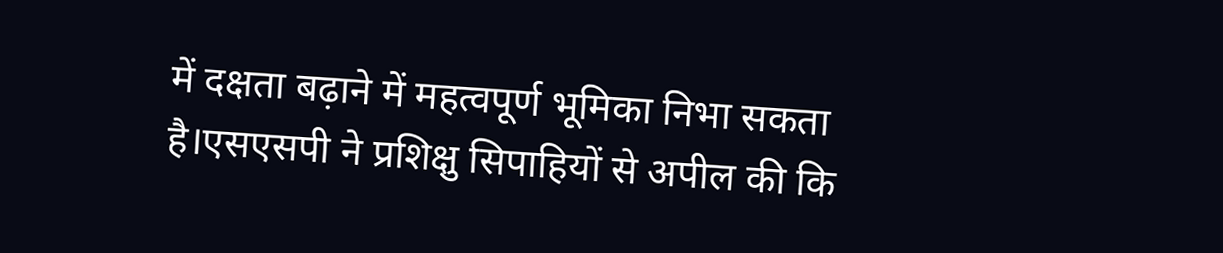में दक्षता बढ़ाने में महत्वपूर्ण भूमिका निभा सकता है।एसएसपी ने प्रशिक्षु सिपाहियों से अपील की कि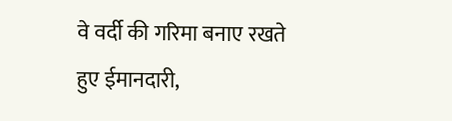वे वर्दी की गरिमा बनाए रखते हुए ईमानदारी,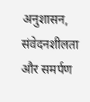अनुशासन, संवेदनशीलता और समर्पण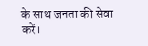के साथ जनता की सेवा करें।